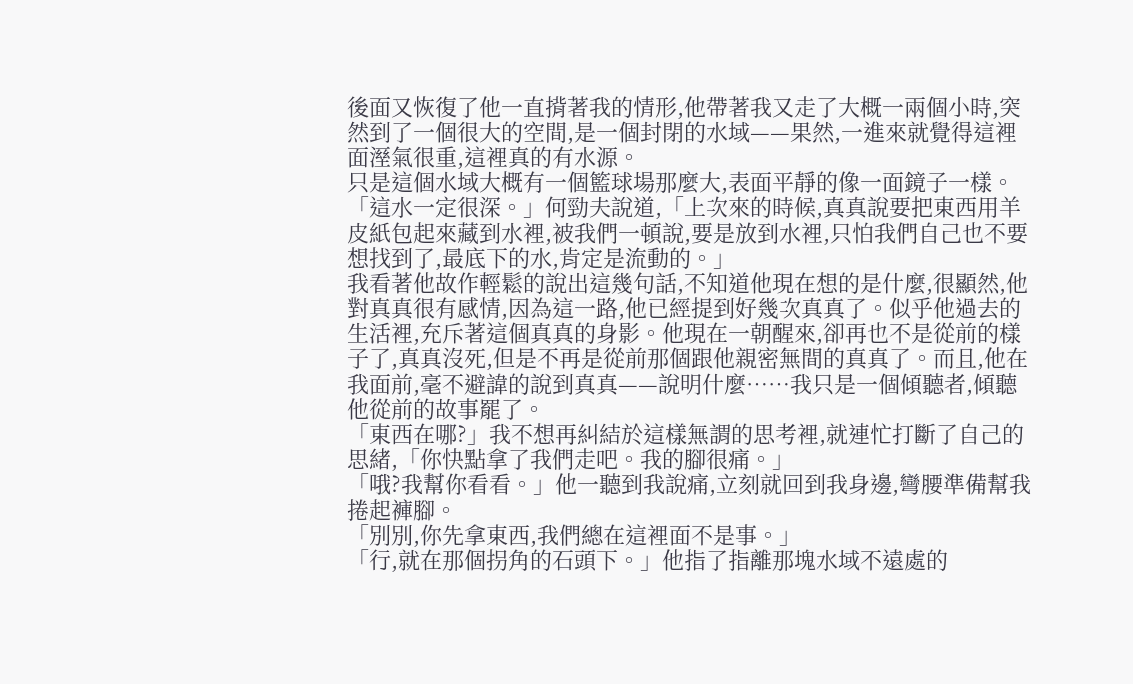後面又恢復了他一直揹著我的情形,他帶著我又走了大概一兩個小時,突然到了一個很大的空間,是一個封閉的水域——果然,一進來就覺得這裡面溼氣很重,這裡真的有水源。
只是這個水域大概有一個籃球場那麼大,表面平靜的像一面鏡子一樣。
「這水一定很深。」何勁夫說道,「上次來的時候,真真說要把東西用羊皮紙包起來藏到水裡,被我們一頓說,要是放到水裡,只怕我們自己也不要想找到了,最底下的水,肯定是流動的。」
我看著他故作輕鬆的說出這幾句話,不知道他現在想的是什麼,很顯然,他對真真很有感情,因為這一路,他已經提到好幾次真真了。似乎他過去的生活裡,充斥著這個真真的身影。他現在一朝醒來,卻再也不是從前的樣子了,真真沒死,但是不再是從前那個跟他親密無間的真真了。而且,他在我面前,毫不避諱的說到真真——說明什麼……我只是一個傾聽者,傾聽他從前的故事罷了。
「東西在哪?」我不想再糾結於這樣無謂的思考裡,就連忙打斷了自己的思緒,「你快點拿了我們走吧。我的腳很痛。」
「哦?我幫你看看。」他一聽到我說痛,立刻就回到我身邊,彎腰準備幫我捲起褲腳。
「別別,你先拿東西,我們總在這裡面不是事。」
「行,就在那個拐角的石頭下。」他指了指離那塊水域不遠處的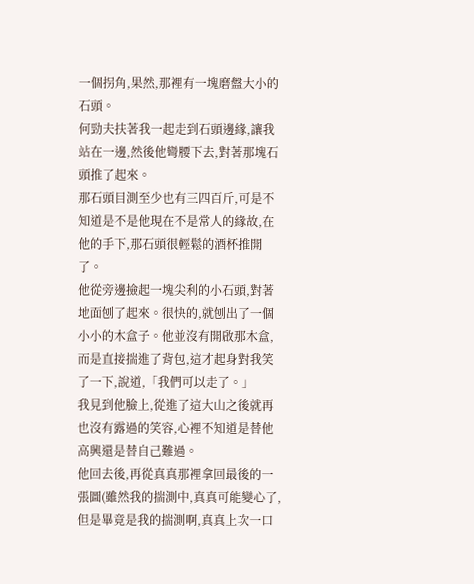一個拐角,果然,那裡有一塊磨盤大小的石頭。
何勁夫扶著我一起走到石頭邊緣,讓我站在一邊,然後他彎腰下去,對著那塊石頭推了起來。
那石頭目測至少也有三四百斤,可是不知道是不是他現在不是常人的緣故,在他的手下,那石頭很輕鬆的酒杯推開了。
他從旁邊撿起一塊尖利的小石頭,對著地面刨了起來。很快的,就刨出了一個小小的木盒子。他並沒有開啟那木盒,而是直接揣進了背包,這才起身對我笑了一下,說道,「我們可以走了。」
我見到他臉上,從進了這大山之後就再也沒有露過的笑容,心裡不知道是替他高興還是替自己難過。
他回去後,再從真真那裡拿回最後的一張圖(雖然我的揣測中,真真可能變心了,但是畢竟是我的揣測啊,真真上次一口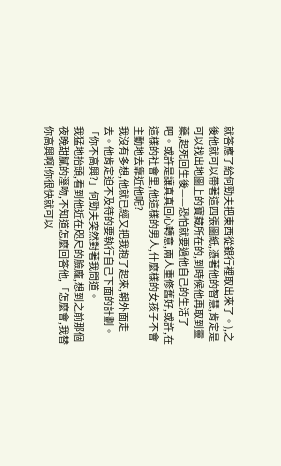就答應了給何勁夫把東西從銀行裡取出來了。),之後他就可以帶著這四張圖紙,憑著他的智慧,肯定是可以找出地圖上的寶藏所在的,到時候他再取到靈藥,起死回生後——恐怕就要過他自己的生活了吧。或許是讓真真回心轉意,兩人重修舊好,或許,在這樣的社會里,他這樣的男人,什麼樣的女孩子不會主動地去靠近他呢?
我沒有多想,他就已經又把我抱了起來,朝外面走去。他肯定迫不及待的要執行自己下面的計劃。
「你不高興?」何勁夫突然對著我問道。
我猛地抬頭,看到他近在咫尺的臉龐,想到之前那個夜晚甜膩的溼吻,不知道怎麼回答他,「怎麼會,我替你高興啊!你很快就可以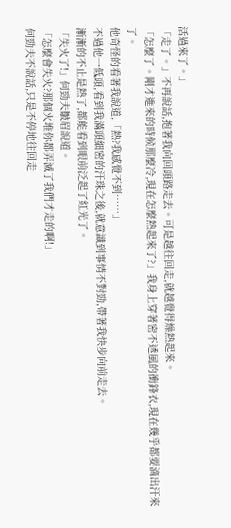活過來了。」
「走了。」不再說話,抱著我向回頭路走去。可是越往回走,就越覺得燥熱起來。
「怎麼了。剛才進來的時候那麼冷,現在怎麼熱起來了?」我身上穿著密不透風的衝鋒衣,現在幾乎都要滴出汗來了。
他奇怪的看著我說道,「熱?我感覺不到……」
不過他一低頭,看到我滿頭細密的汗珠之後,就意識到事情不對勁,帶著我快步向前走去。
漸漸的不止是熱了,都能看到眼前泛起了紅光了。
「失火了!」何勁夫皺眉說道。
「怎麼會失火?那個火堆你都弄滅了我們才走的啊!」
何勁夫不說話,只是不停地往回走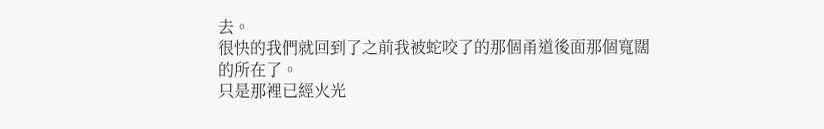去。
很快的我們就回到了之前我被蛇咬了的那個甬道後面那個寬闊的所在了。
只是那裡已經火光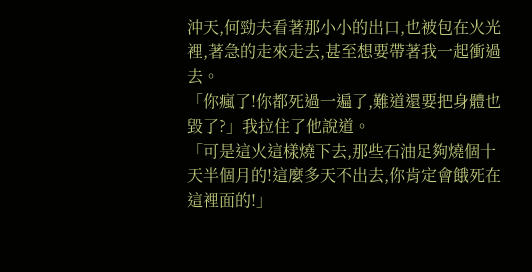沖天,何勁夫看著那小小的出口,也被包在火光裡,著急的走來走去,甚至想要帶著我一起衝過去。
「你瘋了!你都死過一遍了,難道還要把身體也毀了?」我拉住了他說道。
「可是這火這樣燒下去,那些石油足夠燒個十天半個月的!這麼多天不出去,你肯定會餓死在這裡面的!」